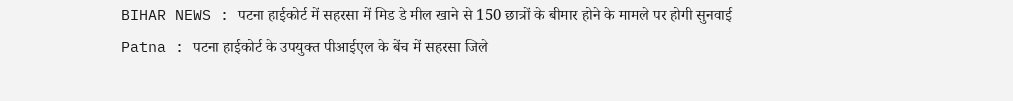BIHAR NEWS : पटना हाईकोर्ट में सहरसा में मिड डे मील खाने से 150 छात्रों के बीमार होने के मामले पर होगी सुनवाई
Patna : पटना हाईकोर्ट के उपयुक्त पीआईएल के बेंच में सहरसा जिले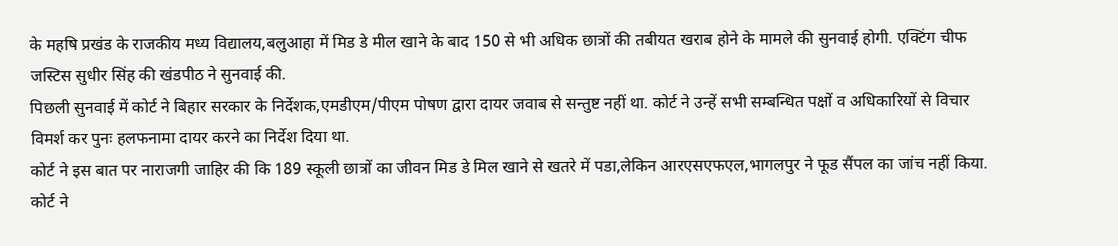के महषि प्रखंड के राजकीय मध्य विद्यालय,बलुआहा में मिड डे मील खाने के बाद 150 से भी अधिक छात्रों की तबीयत खराब होने के मामले की सुनवाई होगी. एक्टिंग चीफ जस्टिस सुधीर सिंह की खंडपीठ ने सुनवाई की.
पिछली सुनवाई में कोर्ट ने बिहार सरकार के निर्देशक,एमडीएम/पीएम पोषण द्वारा दायर जवाब से सन्तुष्ट नहीं था. कोर्ट ने उन्हें सभी सम्बन्धित पक्षों व अधिकारियों से विचार विमर्श कर पुनः हलफनामा दायर करने का निर्देश दिया था.
कोर्ट ने इस बात पर नाराजगी जाहिर की कि 189 स्कूली छात्रों का जीवन मिड डे मिल खाने से खतरे में पडा,लेकिन आरएसएफएल,भागलपुर ने फूड सैंपल का जांच नहीं किया.
कोर्ट ने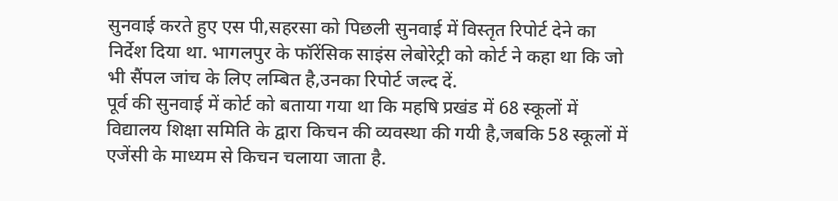सुनवाई करते हुए एस पी,सहरसा को पिछली सुनवाई में विस्तृत रिपोर्ट देने का निर्देश दिया था. भागलपुर के फॉरेंसिक साइंस लेबोरेट्री को कोर्ट ने कहा था कि जो भी सैंपल जांच के लिए लम्बित है,उनका रिपोर्ट जल्द दें.
पूर्व की सुनवाई में कोर्ट को बताया गया था कि महषि प्रखंड में 68 स्कूलों में विद्यालय शिक्षा समिति के द्वारा किचन की व्यवस्था की गयी है,जबकि 58 स्कूलों में एजेंसी के माध्यम से किचन चलाया जाता है.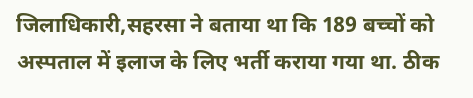जिलाधिकारी,सहरसा ने बताया था कि 189 बच्चों को अस्पताल में इलाज के लिए भर्ती कराया गया था. ठीक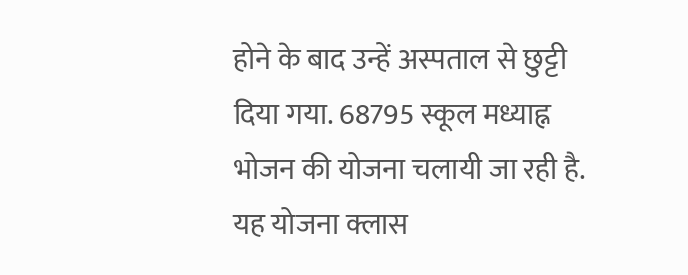होने के बाद उन्हें अस्पताल से छुट्टी दिया गया. 68795 स्कूल मध्याह्न भोजन की योजना चलायी जा रही है. यह योजना क्लास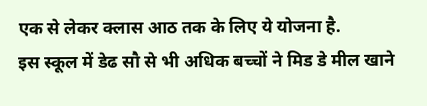एक से लेकर क्लास आठ तक के लिए ये योजना है.
इस स्कूल में डेढ सौ से भी अधिक बच्चों ने मिड डे मील खाने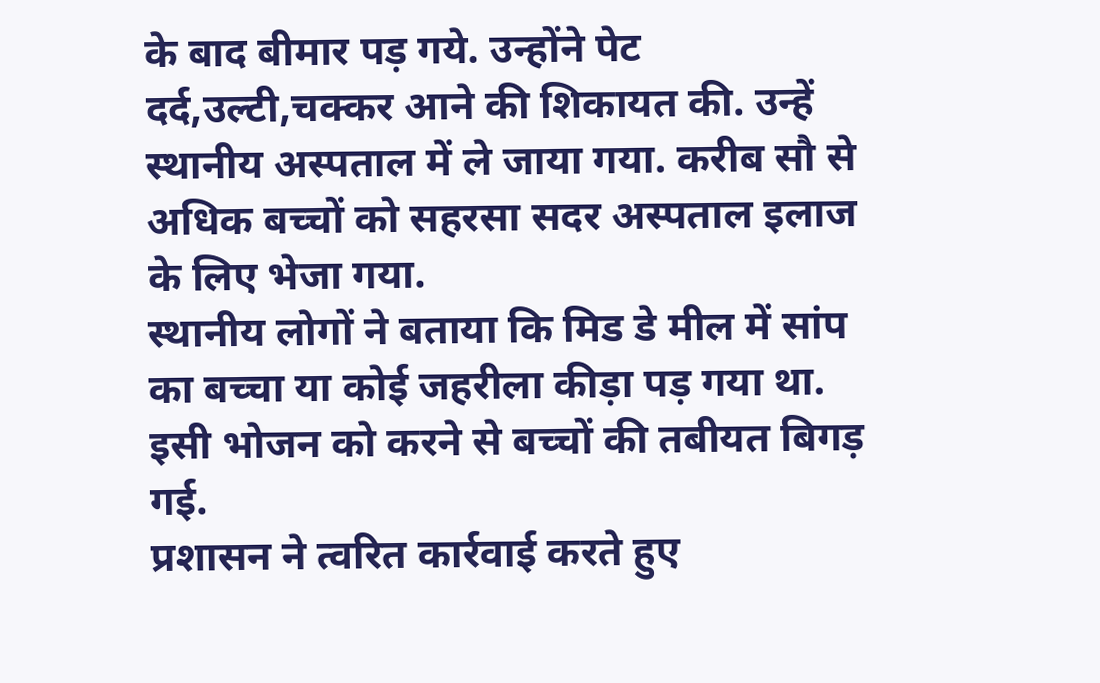के बाद बीमार पड़ गये. उन्होंने पेट दर्द,उल्टी,चक्कर आने की शिकायत की. उन्हें स्थानीय अस्पताल में ले जाया गया. करीब सौ से अधिक बच्चों को सहरसा सदर अस्पताल इलाज के लिए भेजा गया.
स्थानीय लोगों ने बताया कि मिड डे मील में सांप का बच्चा या कोई जहरीला कीड़ा पड़ गया था. इसी भोजन को करने से बच्चों की तबीयत बिगड़ गई.
प्रशासन ने त्वरित कार्रवाई करते हुए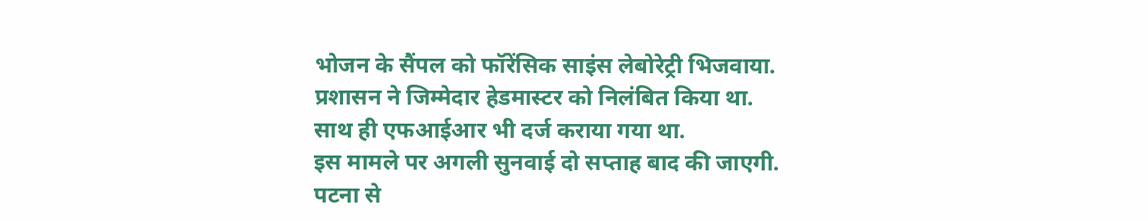भोजन के सैंपल को फॉरेंसिक साइंस लेबोरेट्री भिजवाया. प्रशासन ने जिम्मेदार हेडमास्टर को निलंबित किया था. साथ ही एफआईआर भी दर्ज कराया गया था.
इस मामले पर अगली सुनवाई दो सप्ताह बाद की जाएगी.
पटना से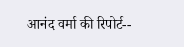आनंद वर्मा की रिपोर्ट--